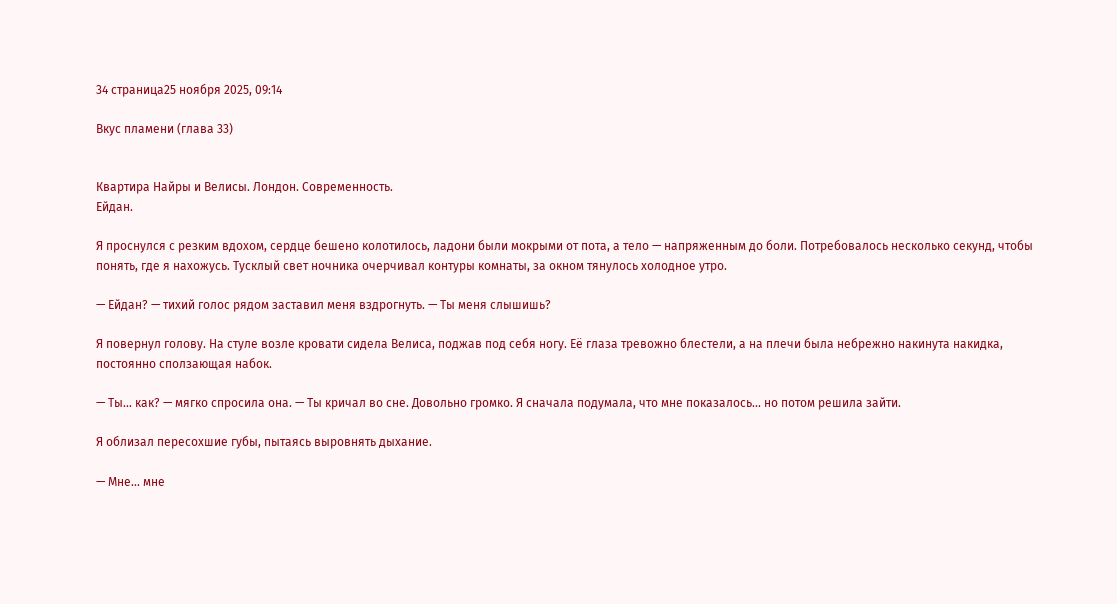34 страница25 ноября 2025, 09:14

Вкус пламени (глава 33)


Квартира Найры и Велисы. Лондон. Современность.
Ейдан.

Я проснулся с резким вдохом, сердце бешено колотилось, ладони были мокрыми от пота, а тело — напряженным до боли. Потребовалось несколько секунд, чтобы понять, где я нахожусь. Тусклый свет ночника очерчивал контуры комнаты, за окном тянулось холодное утро.

— Ейдан? — тихий голос рядом заставил меня вздрогнуть. — Ты меня слышишь?

Я повернул голову. На стуле возле кровати сидела Велиса, поджав под себя ногу. Её глаза тревожно блестели, а на плечи была небрежно накинута накидка, постоянно сползающая набок.

— Ты... как? — мягко спросила она. — Ты кричал во сне. Довольно громко. Я сначала подумала, что мне показалось... но потом решила зайти.

Я облизал пересохшие губы, пытаясь выровнять дыхание.

— Мне... мне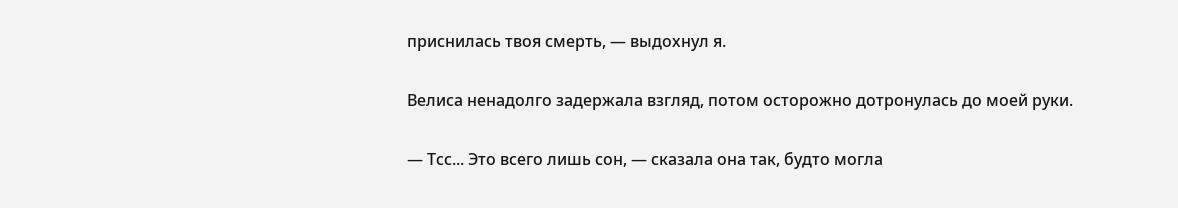приснилась твоя смерть, — выдохнул я.

Велиса ненадолго задержала взгляд, потом осторожно дотронулась до моей руки.

— Тсс... Это всего лишь сон, — сказала она так, будто могла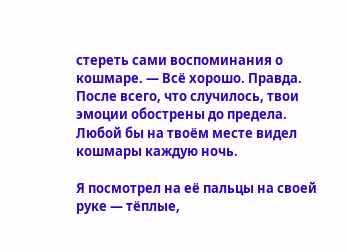стереть сами воспоминания о кошмаре. — Всё хорошо. Правда. После всего, что случилось, твои эмоции обострены до предела. Любой бы на твоём месте видел кошмары каждую ночь.

Я посмотрел на её пальцы на своей руке — тёплые,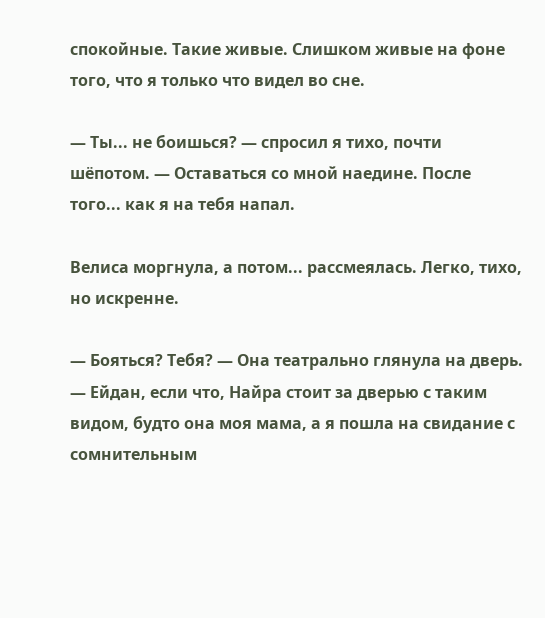спокойные. Такие живые. Слишком живые на фоне того, что я только что видел во сне.

— Ты... не боишься? — спросил я тихо, почти шёпотом. — Оставаться со мной наедине. После того... как я на тебя напал.

Велиса моргнула, а потом... рассмеялась. Легко, тихо, но искренне.

— Бояться? Тебя? — Она театрально глянула на дверь. — Ейдан, если что, Найра стоит за дверью с таким видом, будто она моя мама, а я пошла на свидание с сомнительным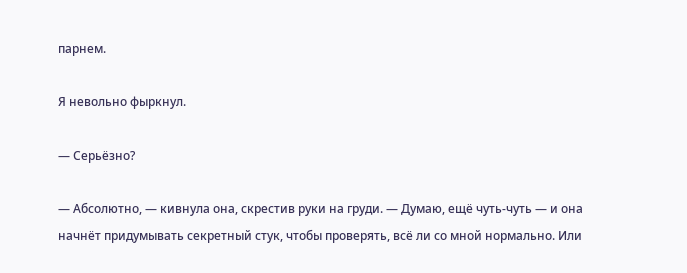парнем.

Я невольно фыркнул.

— Серьёзно?

— Абсолютно, — кивнула она, скрестив руки на груди. — Думаю, ещё чуть-чуть — и она начнёт придумывать секретный стук, чтобы проверять, всё ли со мной нормально. Или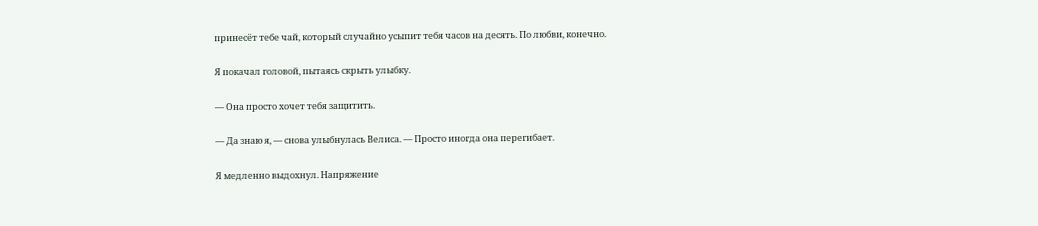принесёт тебе чай, который случайно усыпит тебя часов на десять. По любви, конечно.

Я покачал головой, пытаясь скрыть улыбку.

— Она просто хочет тебя защитить.

— Да знаю я, — снова улыбнулась Велиса. — Просто иногда она перегибает.

Я медленно выдохнул. Напряжение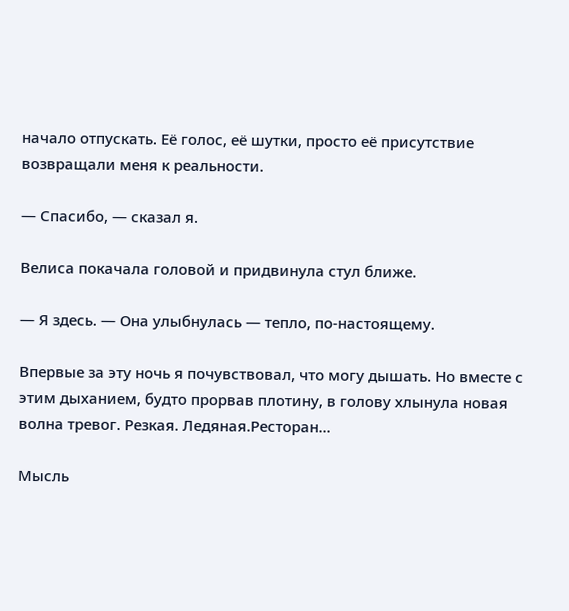начало отпускать. Её голос, её шутки, просто её присутствие возвращали меня к реальности.

— Спасибо, — сказал я.

Велиса покачала головой и придвинула стул ближе.

— Я здесь. — Она улыбнулась — тепло, по-настоящему.

Впервые за эту ночь я почувствовал, что могу дышать. Но вместе с этим дыханием, будто прорвав плотину, в голову хлынула новая волна тревог. Резкая. Ледяная.Ресторан...

Мысль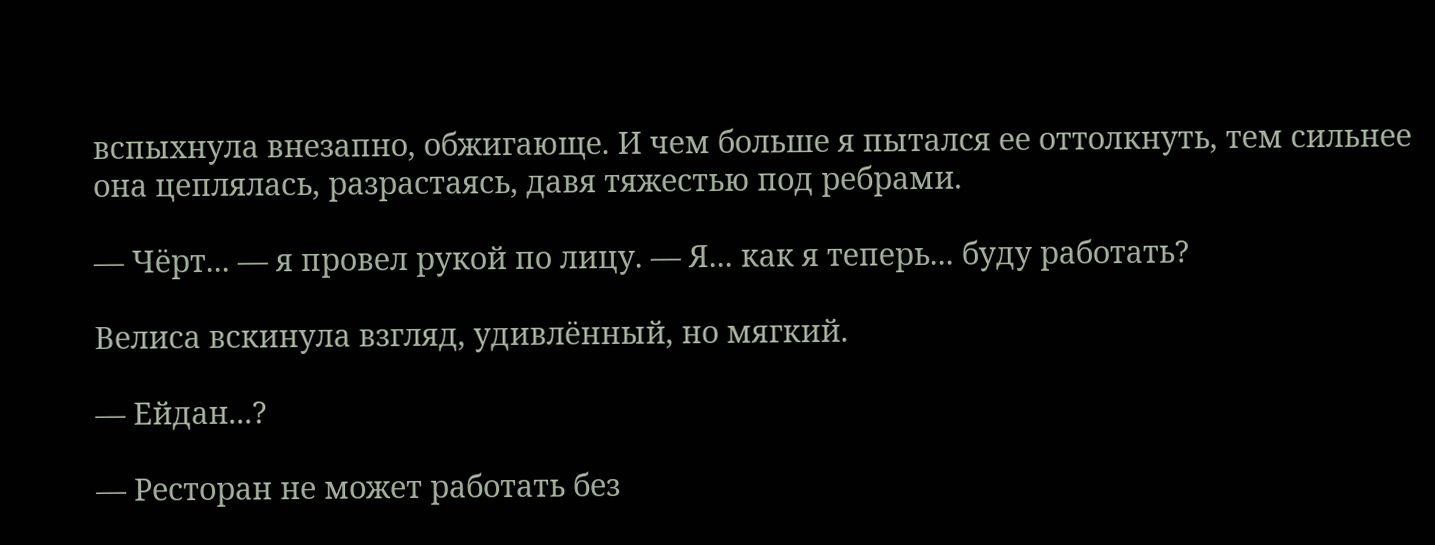вспыхнула внезапно, обжигающе. И чем больше я пытался ее оттолкнуть, тем сильнее она цеплялась, разрастаясь, давя тяжестью под ребрами.

— Чёрт... — я провел рукой по лицу. — Я... как я теперь... буду работать?

Велиса вскинула взгляд, удивлённый, но мягкий.

— Ейдан...?

— Ресторан не может работать без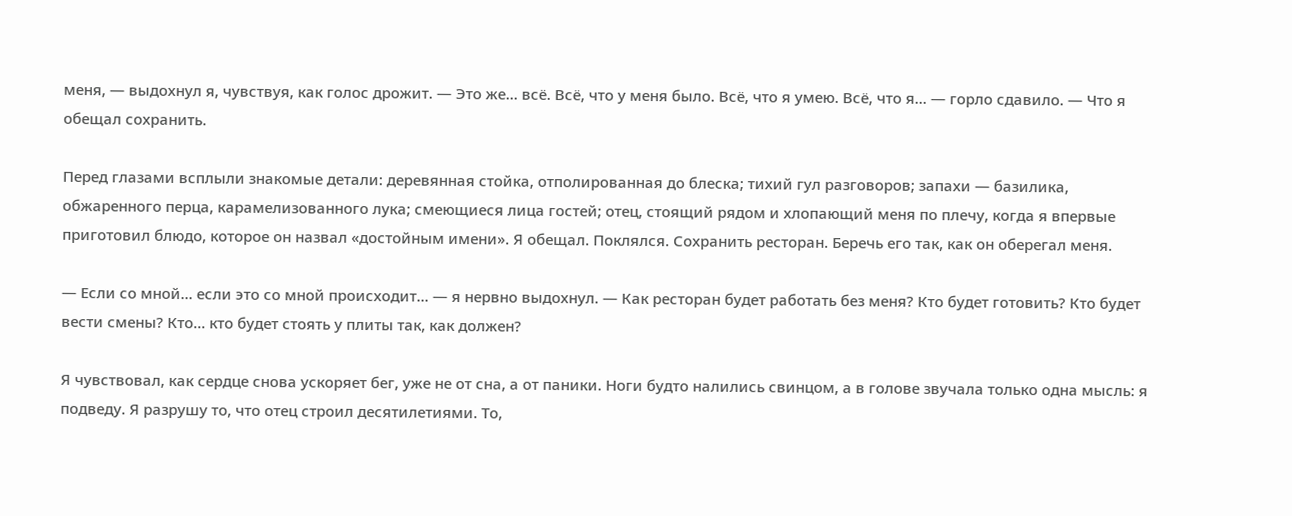меня, — выдохнул я, чувствуя, как голос дрожит. — Это же... всё. Всё, что у меня было. Всё, что я умею. Всё, что я... — горло сдавило. — Что я обещал сохранить.

Перед глазами всплыли знакомые детали: деревянная стойка, отполированная до блеска; тихий гул разговоров; запахи — базилика, обжаренного перца, карамелизованного лука; смеющиеся лица гостей; отец, стоящий рядом и хлопающий меня по плечу, когда я впервые приготовил блюдо, которое он назвал «достойным имени». Я обещал. Поклялся. Сохранить ресторан. Беречь его так, как он оберегал меня.

— Если со мной... если это со мной происходит... — я нервно выдохнул. — Как ресторан будет работать без меня? Кто будет готовить? Кто будет вести смены? Кто... кто будет стоять у плиты так, как должен?

Я чувствовал, как сердце снова ускоряет бег, уже не от сна, а от паники. Ноги будто налились свинцом, а в голове звучала только одна мысль: я подведу. Я разрушу то, что отец строил десятилетиями. То,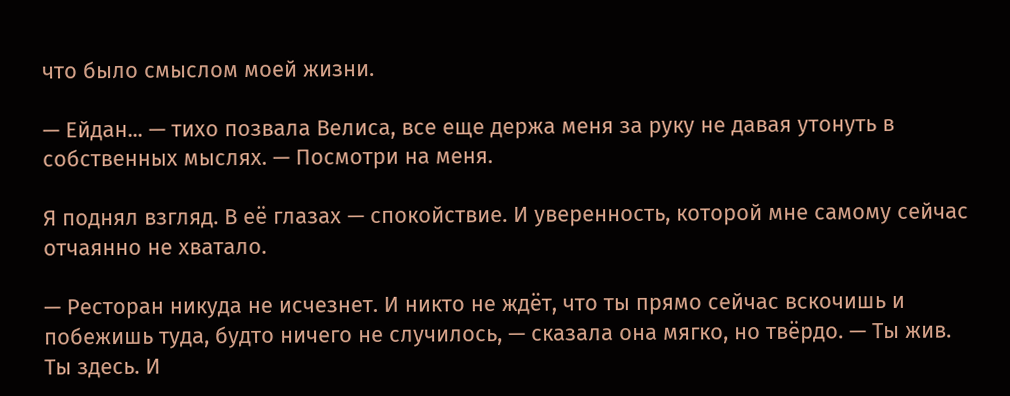что было смыслом моей жизни.

— Ейдан... — тихо позвала Велиса, все еще держа меня за руку не давая утонуть в собственных мыслях. — Посмотри на меня.

Я поднял взгляд. В её глазах — спокойствие. И уверенность, которой мне самому сейчас отчаянно не хватало.

— Ресторан никуда не исчезнет. И никто не ждёт, что ты прямо сейчас вскочишь и побежишь туда, будто ничего не случилось, — сказала она мягко, но твёрдо. — Ты жив. Ты здесь. И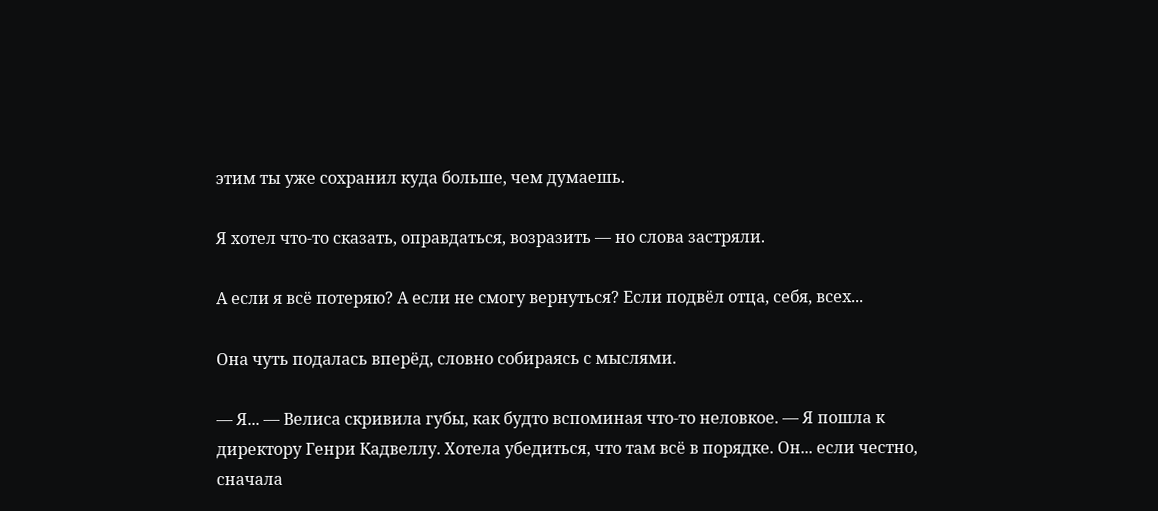этим ты уже сохранил куда больше, чем думаешь.

Я хотел что-то сказать, оправдаться, возразить — но слова застряли.

А если я всё потеряю? А если не смогу вернуться? Если подвёл отца, себя, всех...

Она чуть подалась вперёд, словно собираясь с мыслями.

— Я... — Велиса скривила губы, как будто вспоминая что-то неловкое. — Я пошла к директору Генри Кадвеллу. Хотела убедиться, что там всё в порядке. Он... если честно, сначала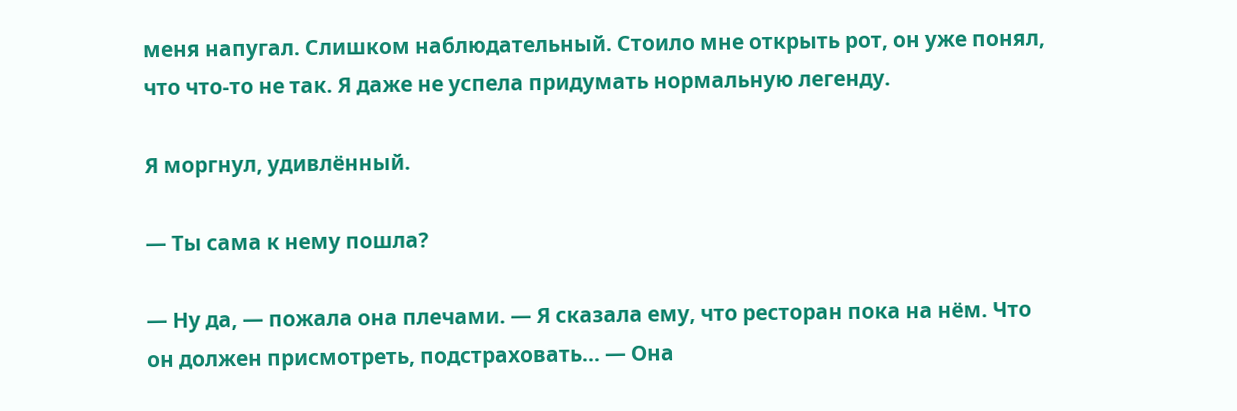меня напугал. Слишком наблюдательный. Стоило мне открыть рот, он уже понял, что что-то не так. Я даже не успела придумать нормальную легенду.

Я моргнул, удивлённый.

— Ты сама к нему пошла?

— Ну да, — пожала она плечами. — Я сказала ему, что ресторан пока на нём. Что он должен присмотреть, подстраховать... — Она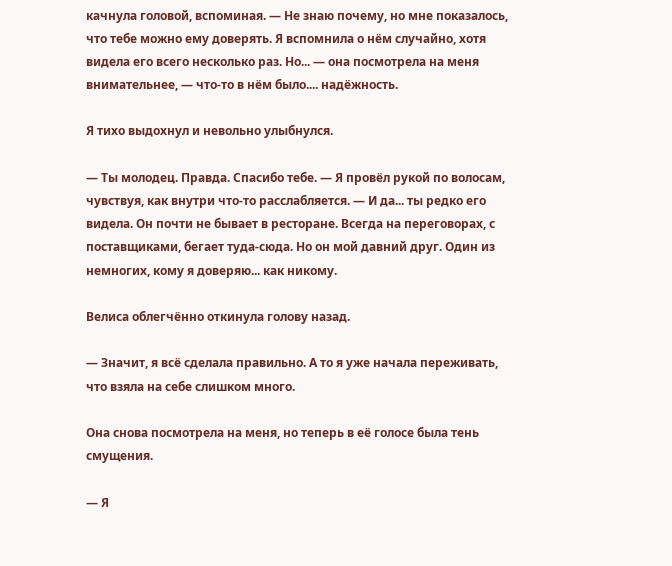качнула головой, вспоминая. — Не знаю почему, но мне показалось, что тебе можно ему доверять. Я вспомнила о нём случайно, хотя видела его всего несколько раз. Но... — она посмотрела на меня внимательнее, — что-то в нём было.... надёжность.

Я тихо выдохнул и невольно улыбнулся.

— Ты молодец. Правда. Спасибо тебе. — Я провёл рукой по волосам, чувствуя, как внутри что-то расслабляется. — И да... ты редко его видела. Он почти не бывает в ресторане. Всегда на переговорах, с поставщиками, бегает туда-сюда. Но он мой давний друг. Один из немногих, кому я доверяю... как никому.

Велиса облегчённо откинула голову назад.

— Значит, я всё сделала правильно. А то я уже начала переживать, что взяла на себе слишком много.

Она снова посмотрела на меня, но теперь в её голосе была тень смущения.

— Я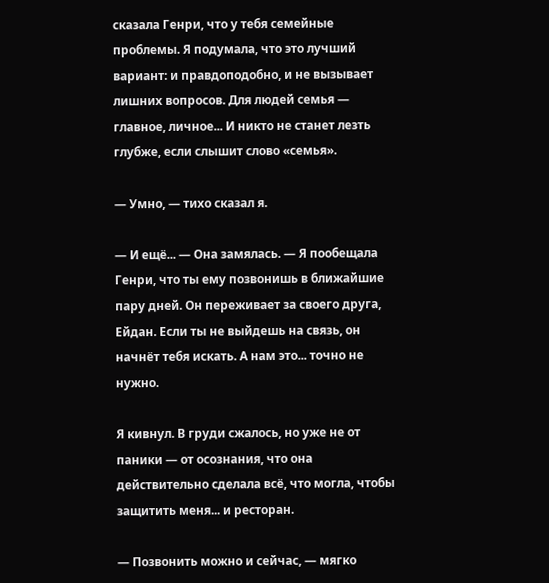сказала Генри, что у тебя семейные проблемы. Я подумала, что это лучший вариант: и правдоподобно, и не вызывает лишних вопросов. Для людей семья — главное, личное... И никто не станет лезть глубже, если слышит слово «семья».

— Умно, — тихо сказал я.

— И ещё... — Она замялась. — Я пообещала Генри, что ты ему позвонишь в ближайшие пару дней. Он переживает за своего друга, Ейдан. Если ты не выйдешь на связь, он начнёт тебя искать. А нам это... точно не нужно.

Я кивнул. В груди сжалось, но уже не от паники — от осознания, что она действительно сделала всё, что могла, чтобы защитить меня... и ресторан.

— Позвонить можно и сейчас, — мягко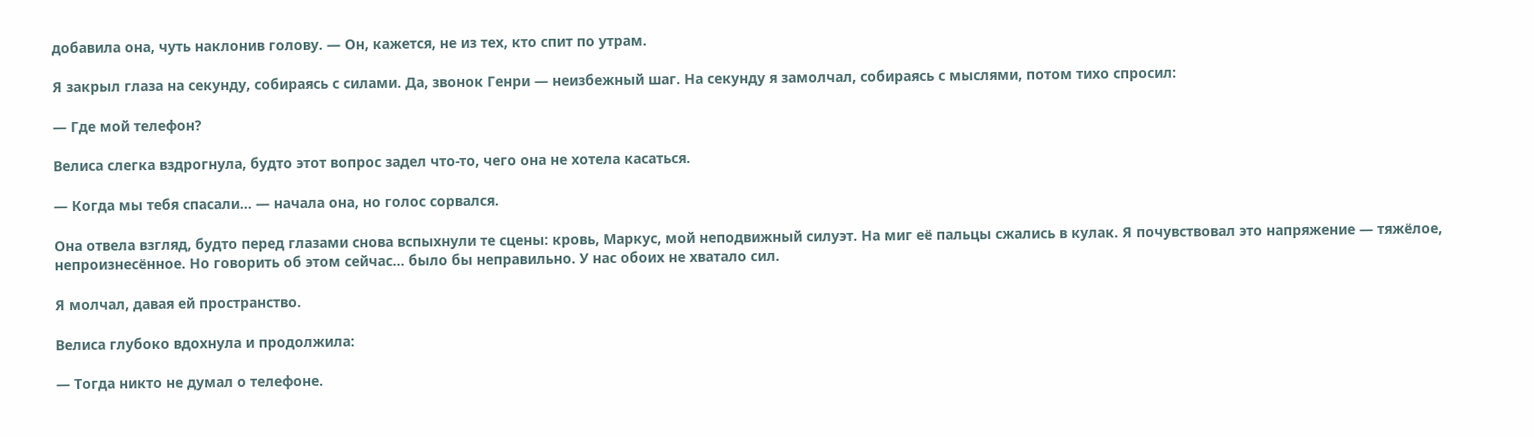добавила она, чуть наклонив голову. — Он, кажется, не из тех, кто спит по утрам.

Я закрыл глаза на секунду, собираясь с силами. Да, звонок Генри — неизбежный шаг. На секунду я замолчал, собираясь с мыслями, потом тихо спросил:

— Где мой телефон?

Велиса слегка вздрогнула, будто этот вопрос задел что-то, чего она не хотела касаться.

— Когда мы тебя спасали... — начала она, но голос сорвался.

Она отвела взгляд, будто перед глазами снова вспыхнули те сцены: кровь, Маркус, мой неподвижный силуэт. На миг её пальцы сжались в кулак. Я почувствовал это напряжение — тяжёлое, непроизнесённое. Но говорить об этом сейчас... было бы неправильно. У нас обоих не хватало сил.

Я молчал, давая ей пространство.

Велиса глубоко вдохнула и продолжила:

— Тогда никто не думал о телефоне.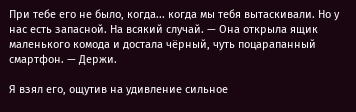При тебе его не было, когда... когда мы тебя вытаскивали. Но у нас есть запасной. На всякий случай. — Она открыла ящик маленького комода и достала чёрный, чуть поцарапанный смартфон. — Держи.

Я взял его, ощутив на удивление сильное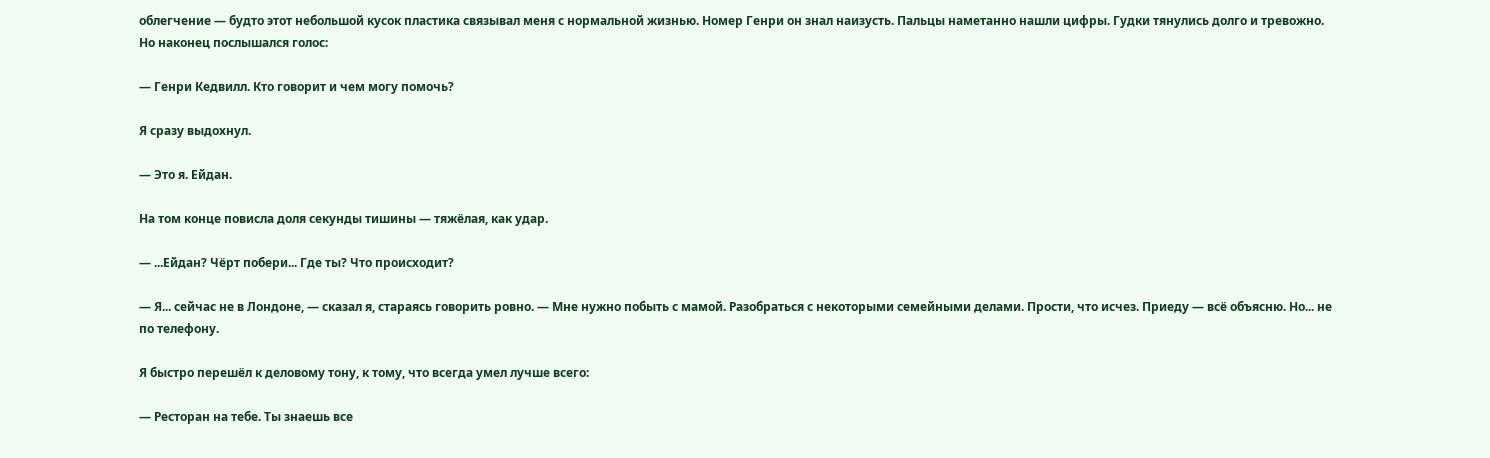облегчение — будто этот небольшой кусок пластика связывал меня с нормальной жизнью. Номер Генри он знал наизусть. Пальцы наметанно нашли цифры. Гудки тянулись долго и тревожно. Но наконец послышался голос:

— Генри Кедвилл. Кто говорит и чем могу помочь?

Я сразу выдохнул.

— Это я. Ейдан.

На том конце повисла доля секунды тишины — тяжёлая, как удар.

— ...Ейдан? Чёрт побери... Где ты? Что происходит?

— Я... сейчас не в Лондоне, — сказал я, стараясь говорить ровно. — Мне нужно побыть с мамой. Разобраться с некоторыми семейными делами. Прости, что исчез. Приеду — всё объясню. Но... не по телефону.

Я быстро перешёл к деловому тону, к тому, что всегда умел лучше всего:

— Ресторан на тебе. Ты знаешь все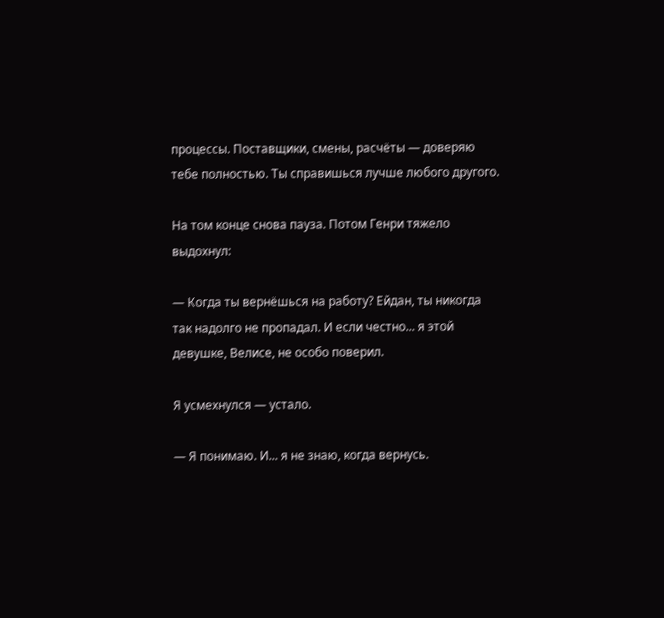процессы. Поставщики, смены, расчёты — доверяю тебе полностью. Ты справишься лучше любого другого.

На том конце снова пауза. Потом Генри тяжело выдохнул:

— Когда ты вернёшься на работу? Ейдан, ты никогда так надолго не пропадал. И если честно... я этой девушке, Велисе, не особо поверил.

Я усмехнулся — устало.

— Я понимаю. И... я не знаю, когда вернусь.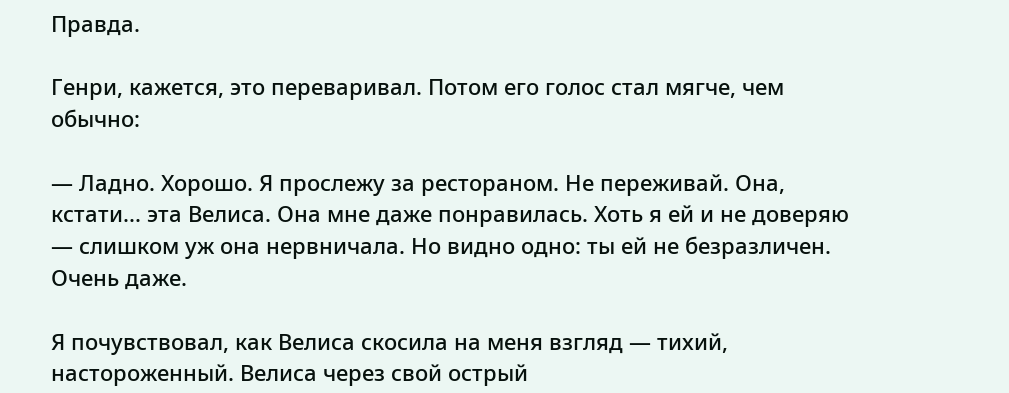Правда.

Генри, кажется, это переваривал. Потом его голос стал мягче, чем обычно:

— Ладно. Хорошо. Я прослежу за рестораном. Не переживай. Она, кстати... эта Велиса. Она мне даже понравилась. Хоть я ей и не доверяю — слишком уж она нервничала. Но видно одно: ты ей не безразличен. Очень даже.

Я почувствовал, как Велиса скосила на меня взгляд — тихий, настороженный. Велиса через свой острый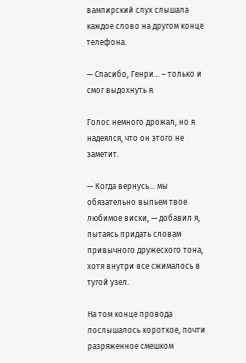вампирский слух слышала каждое слово на другом конце телефона.

— Спасибо, Генри... – только и смог выдохнуть я.

Голос немного дрожал, но я надеялся, что он этого не заметит.

— Когда вернусь... мы обязательно выпьем твое любимое виски, — добавил я, пытаясь придать словам привычного дружеского тона, хотя внутри все сжималось в тугой узел.

На том конце провода послышалось короткое, почти разряженное смешком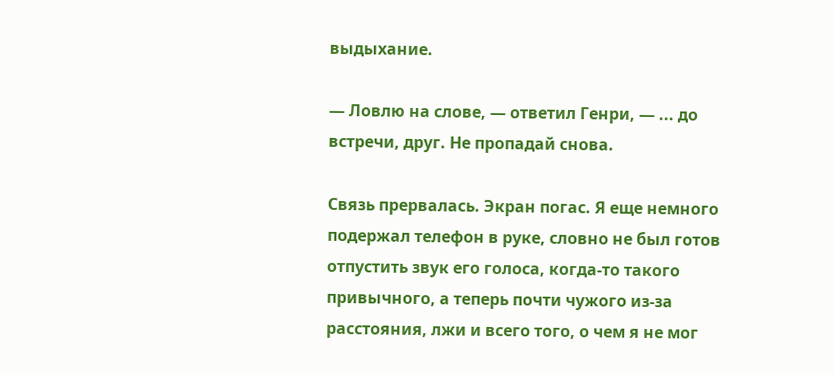выдыхание.

— Ловлю на слове, — ответил Генри, — ... до встречи, друг. Не пропадай снова.

Связь прервалась. Экран погас. Я еще немного подержал телефон в руке, словно не был готов отпустить звук его голоса, когда-то такого привычного, а теперь почти чужого из-за расстояния, лжи и всего того, о чем я не мог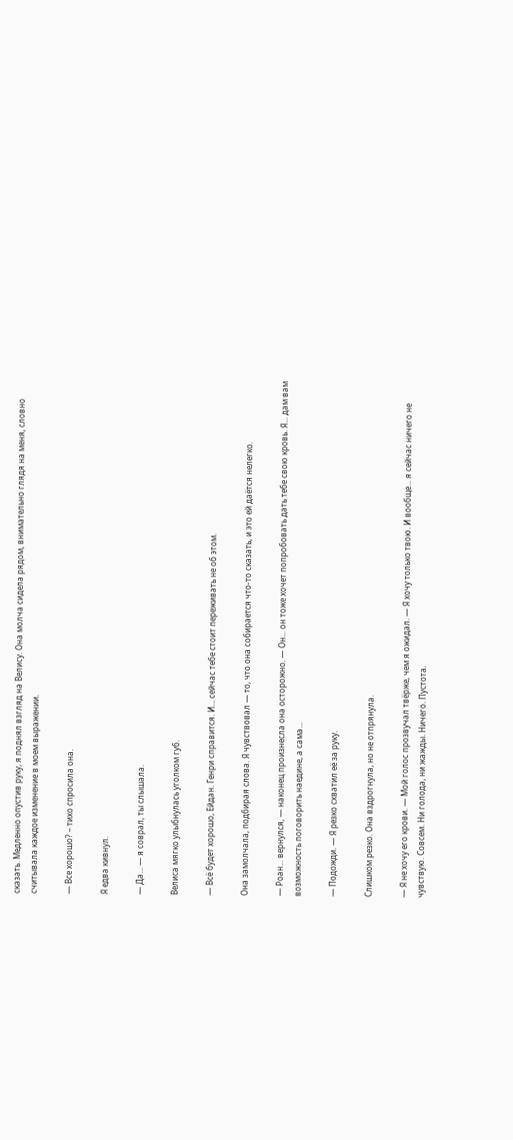сказать. Медленно опустив руку, я поднял взгляд на Велису. Она молча сидела рядом, внимательно глядя на меня, словно считывала каждое изменение в моем выражении.

— Все хорошо? – тихо спросила она.

Я едва кивнул.

— Да... — я соврал, ты слышала.

Велиса мягко улыбнулась уголком губ.

— Всё будет хорошо, Ейдан. Генри справится. И... сейчас тебе стоит переживать не об этом.

Она замолчала, подбирая слова. Я чувствовал — то, что она собирается что-то сказать, и это ей даётся нелегко.

— Роан... вернулся, — наконец произнесла она осторожно. — Он... он тоже хочет попробовать дать тебе свою кровь. Я... дам вам возможность поговорить наедине, а сама...

— Подожди. — Я резко схватил её за руку.

Слишком резко. Она вздрогнула, но не отпрянула.

— Я не хочу его крови. — Мой голос прозвучал твёрже, чем я ожидал. — Я хочу только твою. И вообще... я сейчас ничего не чувствую. Совсем. Ни голода, ни жажды. Ничего. Пустота.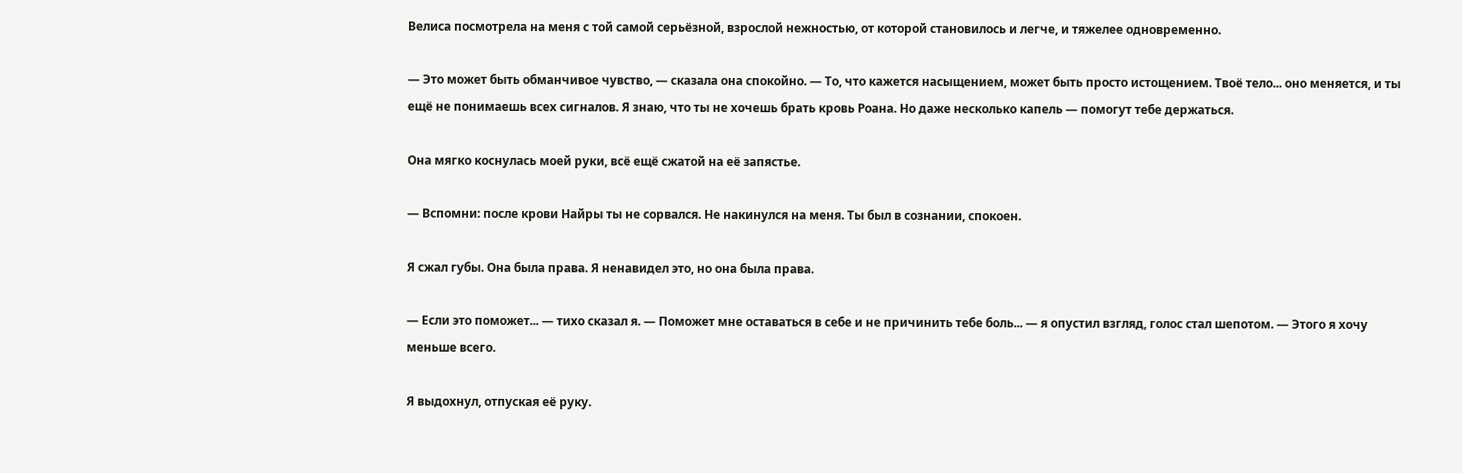Велиса посмотрела на меня с той самой серьёзной, взрослой нежностью, от которой становилось и легче, и тяжелее одновременно.

— Это может быть обманчивое чувство, — сказала она спокойно. — То, что кажется насыщением, может быть просто истощением. Твоё тело... оно меняется, и ты ещё не понимаешь всех сигналов. Я знаю, что ты не хочешь брать кровь Роана. Но даже несколько капель — помогут тебе держаться.

Она мягко коснулась моей руки, всё ещё сжатой на её запястье.

— Вспомни: после крови Найры ты не сорвался. Не накинулся на меня. Ты был в сознании, спокоен.

Я сжал губы. Она была права. Я ненавидел это, но она была права.

— Если это поможет... — тихо сказал я. — Поможет мне оставаться в себе и не причинить тебе боль... — я опустил взгляд, голос стал шепотом. — Этого я хочу меньше всего.

Я выдохнул, отпуская её руку.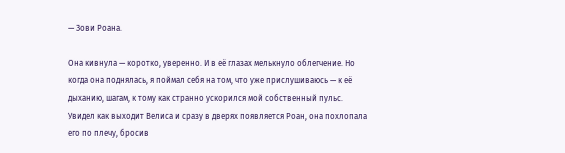— Зови Роана.

Она кивнула — коротко, уверенно. И в её глазах мелькнуло облегчение. Но когда она поднялась, я поймал себя на том, что уже прислушиваюсь — к её дыханию, шагам, к тому как странно ускорился мой собственный пульс. Увидел как выходит Велиса и сразу в дверях появляется Роан, она похлопала его по плечу, бросив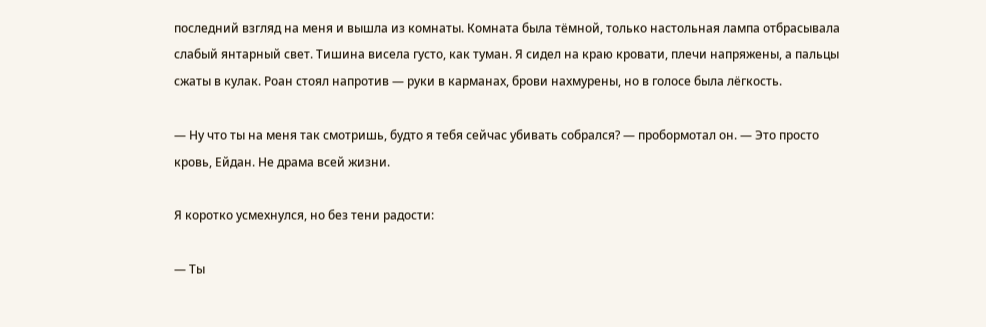последний взгляд на меня и вышла из комнаты. Комната была тёмной, только настольная лампа отбрасывала слабый янтарный свет. Тишина висела густо, как туман. Я сидел на краю кровати, плечи напряжены, а пальцы сжаты в кулак. Роан стоял напротив — руки в карманах, брови нахмурены, но в голосе была лёгкость.

— Ну что ты на меня так смотришь, будто я тебя сейчас убивать собрался? — пробормотал он. — Это просто кровь, Ейдан. Не драма всей жизни.

Я коротко усмехнулся, но без тени радости:

— Ты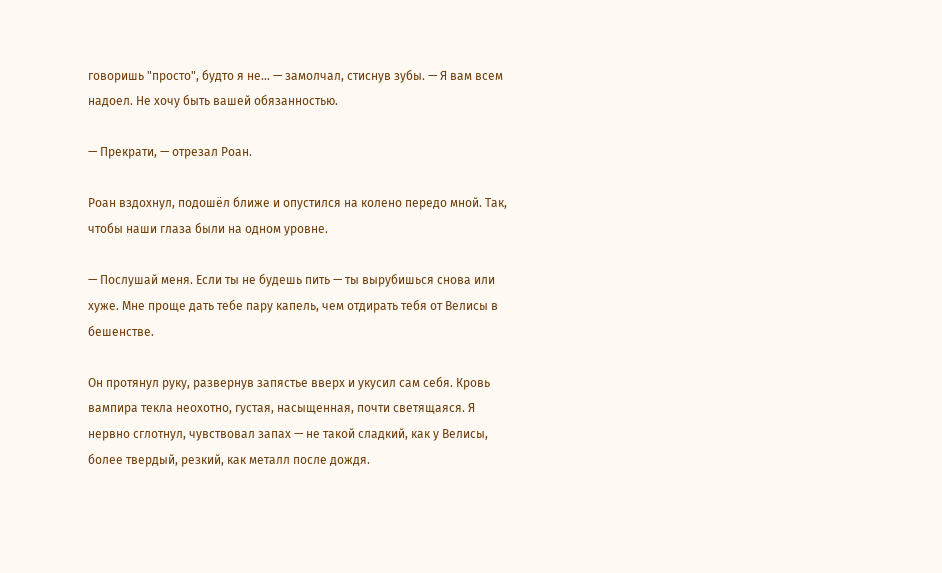говоришь "просто", будто я не... — замолчал, стиснув зубы. — Я вам всем надоел. Не хочу быть вашей обязанностью.

— Прекрати, — отрезал Роан.

Роан вздохнул, подошёл ближе и опустился на колено передо мной. Так, чтобы наши глаза были на одном уровне.

— Послушай меня. Если ты не будешь пить — ты вырубишься снова или хуже. Мне проще дать тебе пару капель, чем отдирать тебя от Велисы в бешенстве.

Он протянул руку, развернув запястье вверх и укусил сам себя. Кровь вампира текла неохотно, густая, насыщенная, почти светящаяся. Я нервно сглотнул, чувствовал запах — не такой сладкий, как у Велисы, более твердый, резкий, как металл после дождя.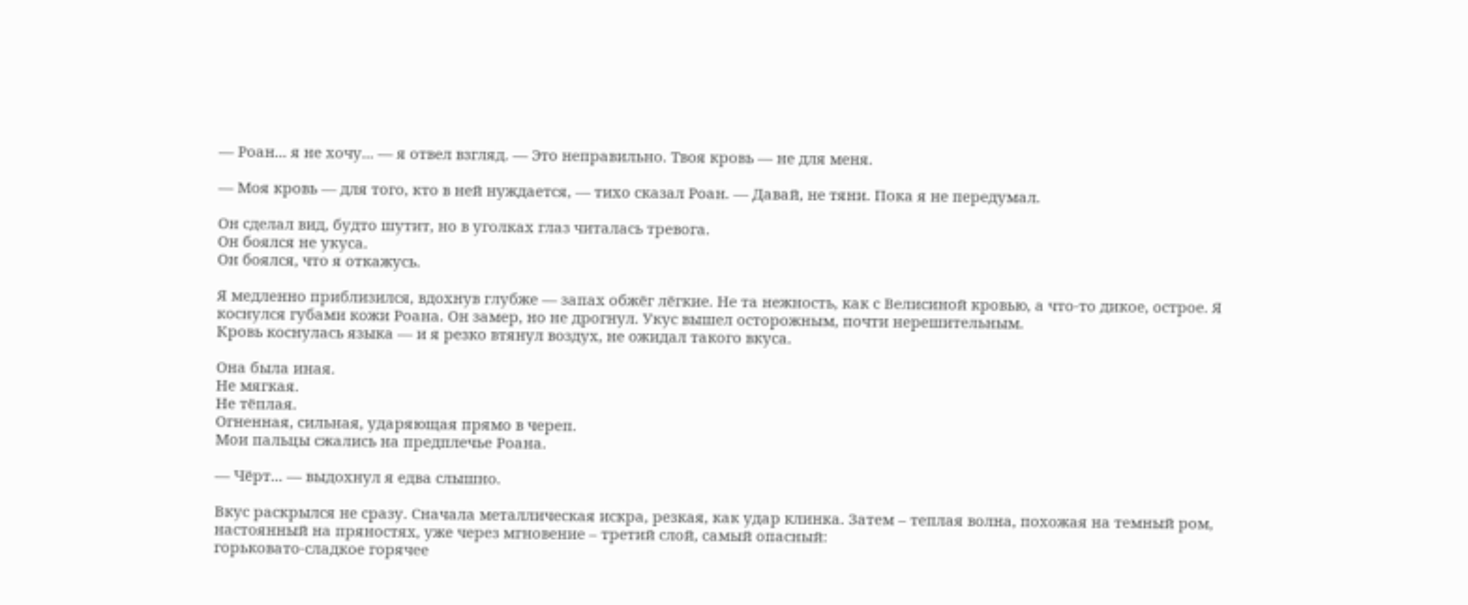— Роан... я не хочу... — я отвел взгляд. — Это неправильно. Твоя кровь — не для меня.

— Моя кровь — для того, кто в ней нуждается, — тихо сказал Роан. — Давай, не тяни. Пока я не передумал.

Он сделал вид, будто шутит, но в уголках глаз читалась тревога.
Он боялся не укуса.
Он боялся, что я откажусь.

Я медленно приблизился, вдохнув глубже — запах обжёг лёгкие. Не та нежность, как с Велисиной кровью, а что-то дикое, острое. Я коснулся губами кожи Роана. Он замер, но не дрогнул. Укус вышел осторожным, почти нерешительным.
Кровь коснулась языка — и я резко втянул воздух, не ожидал такого вкуса.

Она была иная.
Не мягкая.
Не тёплая.
Огненная, сильная, ударяющая прямо в череп.
Мои пальцы сжались на предплечье Роана.

— Чёрт... — выдохнул я едва слышно.

Вкус раскрылся не сразу. Сначала металлическая искра, резкая, как удар клинка. Затем – теплая волна, похожая на темный ром, настоянный на пряностях, уже через мгновение – третий слой, самый опасный:
горьковато-сладкое горячее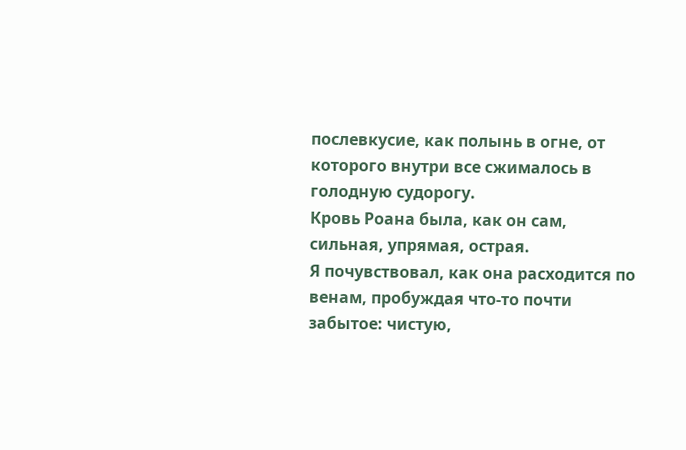послевкусие, как полынь в огне, от которого внутри все сжималось в голодную судорогу.
Кровь Роана была, как он сам, сильная, упрямая, острая.
Я почувствовал, как она расходится по венам, пробуждая что-то почти забытое: чистую,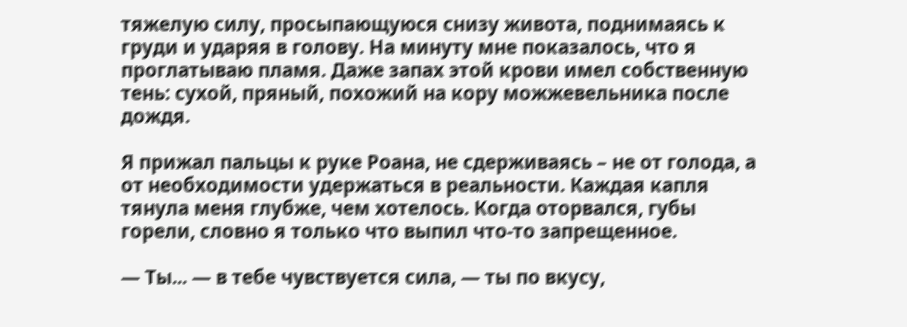тяжелую силу, просыпающуюся снизу живота, поднимаясь к груди и ударяя в голову. На минуту мне показалось, что я проглатываю пламя. Даже запах этой крови имел собственную тень: сухой, пряный, похожий на кору можжевельника после дождя.

Я прижал пальцы к руке Роана, не сдерживаясь – не от голода, а от необходимости удержаться в реальности. Каждая капля тянула меня глубже, чем хотелось. Когда оторвался, губы горели, словно я только что выпил что-то запрещенное.

— Ты... — в тебе чувствуется сила, — ты по вкусу,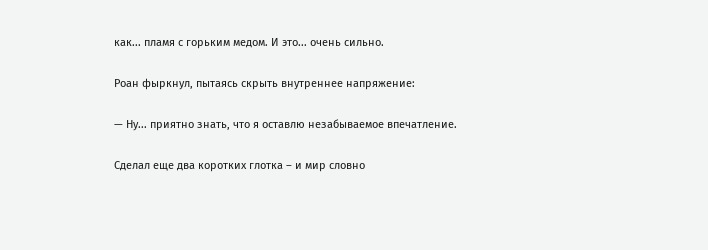как... пламя с горьким медом. И это... очень сильно.

Роан фыркнул, пытаясь скрыть внутреннее напряжение:

— Ну... приятно знать, что я оставлю незабываемое впечатление.

Сделал еще два коротких глотка – и мир словно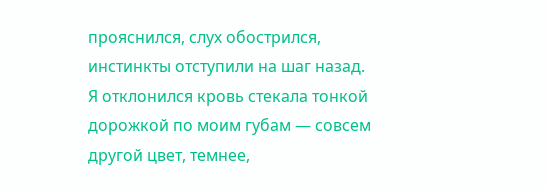прояснился, слух обострился, инстинкты отступили на шаг назад.
Я отклонился кровь стекала тонкой дорожкой по моим губам — совсем другой цвет, темнее,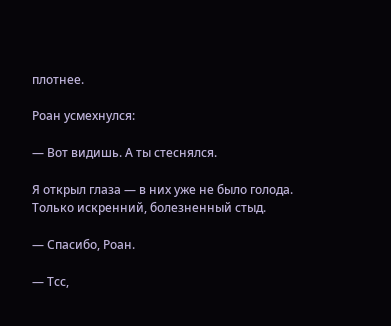плотнее.

Роан усмехнулся:

— Вот видишь. А ты стеснялся.

Я открыл глаза — в них уже не было голода. Только искренний, болезненный стыд.

— Спасибо, Роан.

— Тсс,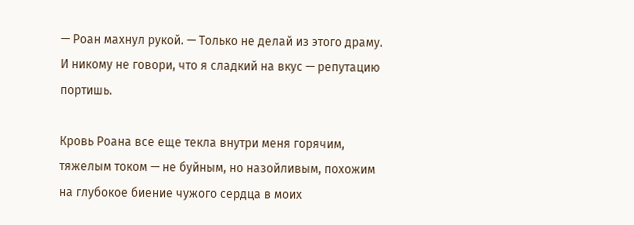— Роан махнул рукой. — Только не делай из этого драму. И никому не говори, что я сладкий на вкус — репутацию портишь.

Кровь Роана все еще текла внутри меня горячим, тяжелым током — не буйным, но назойливым, похожим на глубокое биение чужого сердца в моих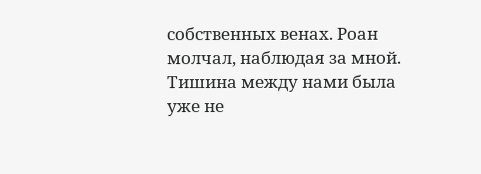собственных венах. Роан молчал, наблюдая за мной. Тишина между нами была уже не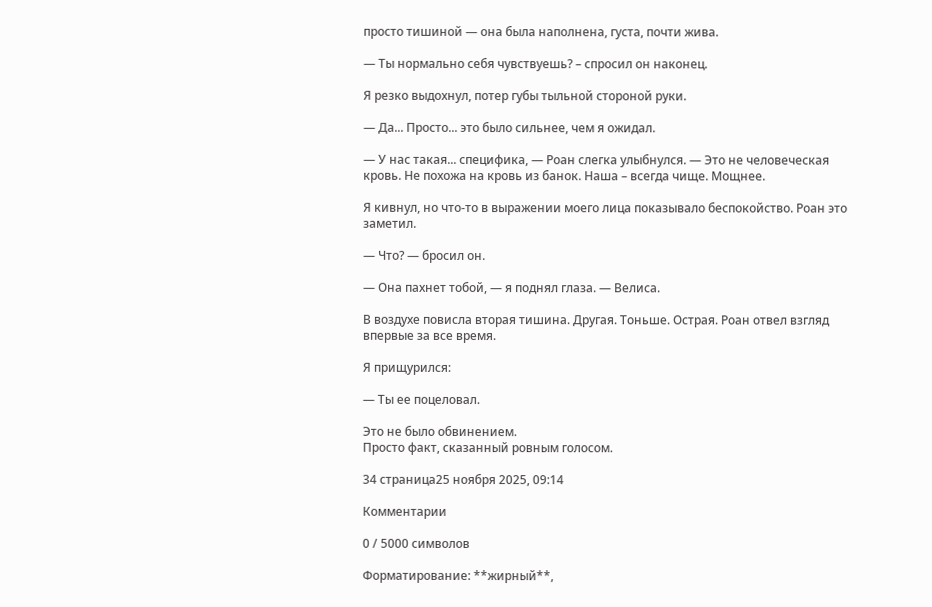просто тишиной — она была наполнена, густа, почти жива.

— Ты нормально себя чувствуешь? – спросил он наконец.

Я резко выдохнул, потер губы тыльной стороной руки.

— Да... Просто... это было сильнее, чем я ожидал.

— У нас такая... специфика, — Роан слегка улыбнулся. — Это не человеческая кровь. Не похожа на кровь из банок. Наша – всегда чище. Мощнее.

Я кивнул, но что-то в выражении моего лица показывало беспокойство. Роан это заметил.

— Что? — бросил он.

— Она пахнет тобой, — я поднял глаза. — Велиса.

В воздухе повисла вторая тишина. Другая. Тоньше. Острая. Роан отвел взгляд впервые за все время.

Я прищурился:

— Ты ее поцеловал.

Это не было обвинением.
Просто факт, сказанный ровным голосом.

34 страница25 ноября 2025, 09:14

Комментарии

0 / 5000 символов

Форматирование: **жирный**,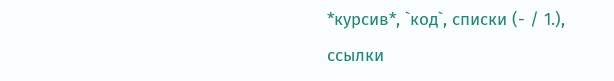*курсив*, `код`, списки (- / 1.), ссылки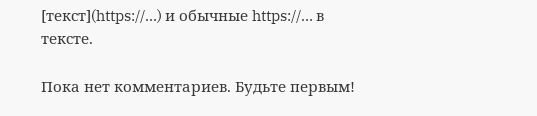[текст](https://…) и обычные https://… в тексте.

Пока нет комментариев. Будьте первым!